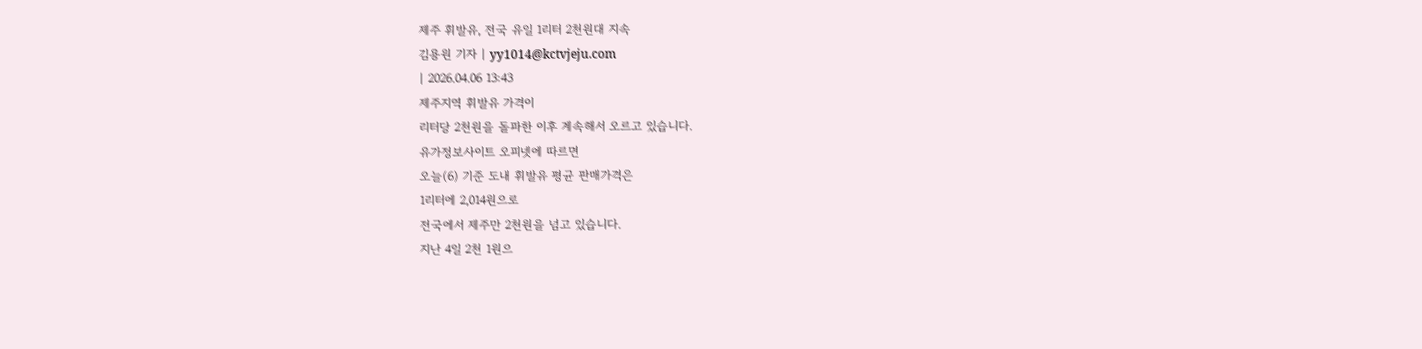제주 휘발유, 전국 유일 1리터 2천원대 지속
김용원 기자 | yy1014@kctvjeju.com
| 2026.04.06 13:43
제주지역 휘발유 가격이
리터당 2천원을 돌파한 이후 계속해서 오르고 있습니다.
유가정보사이트 오피넷에 따르면
오늘(6) 기준 도내 휘발유 평균 판매가격은
1리터에 2,014원으로
전국에서 제주만 2천원을 넘고 있습니다.
지난 4일 2천 1원으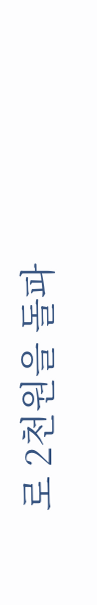로 2천원을 돌파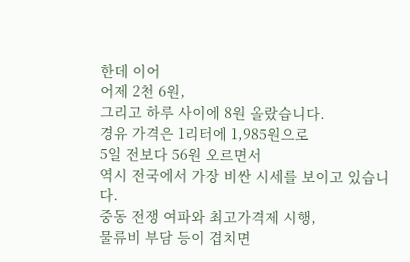한데 이어
어제 2천 6원,
그리고 하루 사이에 8원 올랐습니다.
경유 가격은 1리터에 1,985원으로
5일 전보다 56원 오르면서
역시 전국에서 가장 비싼 시세를 보이고 있습니다.
중동 전쟁 여파와 최고가격제 시행,
물류비 부담 등이 겹치면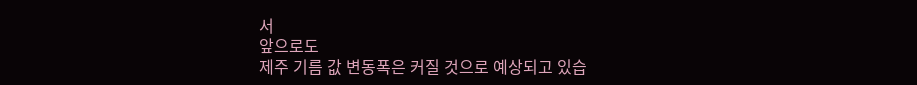서
앞으로도
제주 기름 값 변동폭은 커질 것으로 예상되고 있습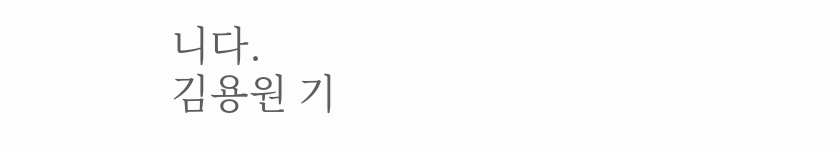니다.
김용원 기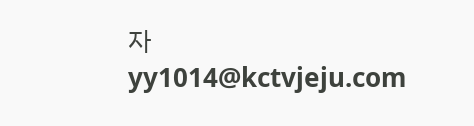자
yy1014@kctvjeju.com